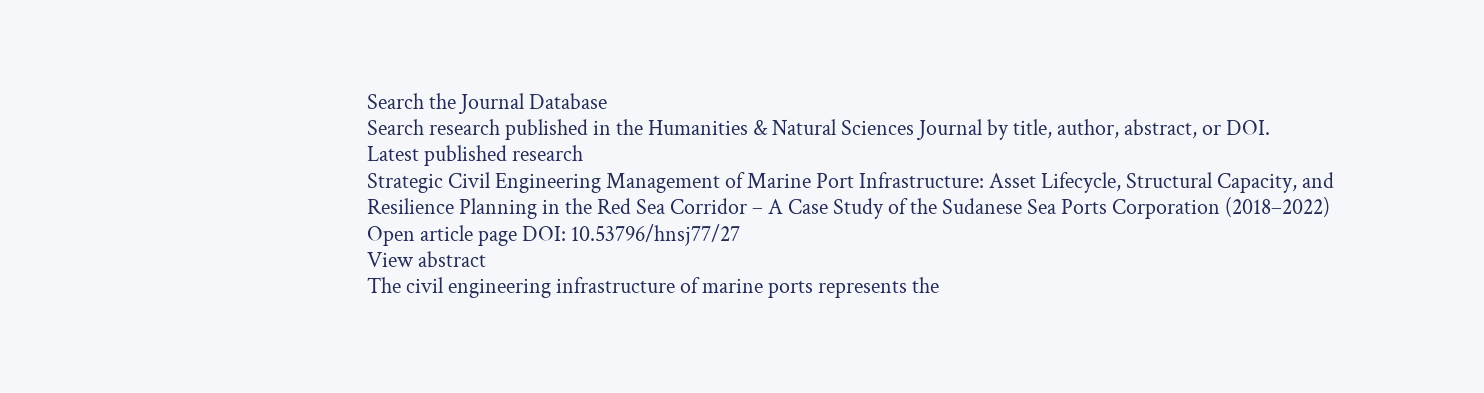Search the Journal Database
Search research published in the Humanities & Natural Sciences Journal by title, author, abstract, or DOI.
Latest published research
Strategic Civil Engineering Management of Marine Port Infrastructure: Asset Lifecycle, Structural Capacity, and Resilience Planning in the Red Sea Corridor – A Case Study of the Sudanese Sea Ports Corporation (2018–2022)
Open article page DOI: 10.53796/hnsj77/27
View abstract
The civil engineering infrastructure of marine ports represents the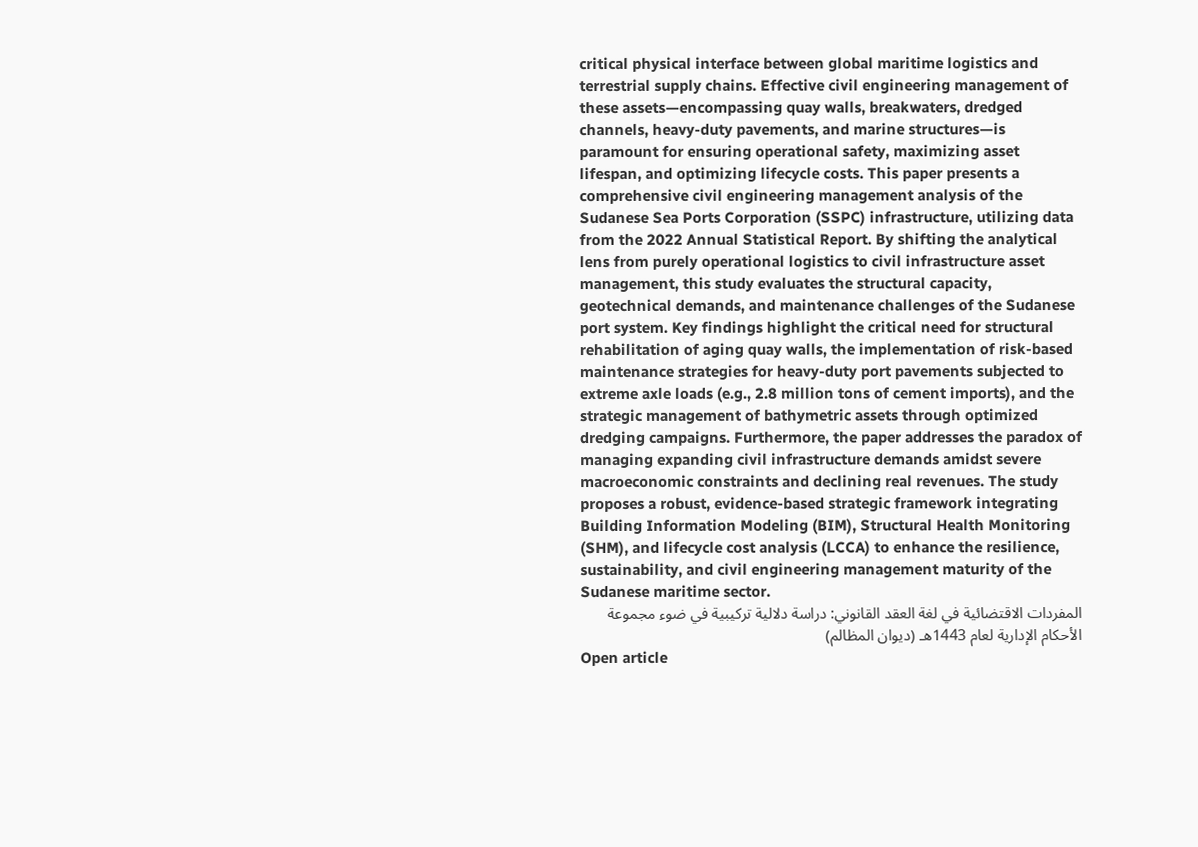critical physical interface between global maritime logistics and terrestrial supply chains. Effective civil engineering management of these assets—encompassing quay walls, breakwaters, dredged channels, heavy-duty pavements, and marine structures—is paramount for ensuring operational safety, maximizing asset lifespan, and optimizing lifecycle costs. This paper presents a comprehensive civil engineering management analysis of the Sudanese Sea Ports Corporation (SSPC) infrastructure, utilizing data from the 2022 Annual Statistical Report. By shifting the analytical lens from purely operational logistics to civil infrastructure asset management, this study evaluates the structural capacity, geotechnical demands, and maintenance challenges of the Sudanese port system. Key findings highlight the critical need for structural rehabilitation of aging quay walls, the implementation of risk-based maintenance strategies for heavy-duty port pavements subjected to extreme axle loads (e.g., 2.8 million tons of cement imports), and the strategic management of bathymetric assets through optimized dredging campaigns. Furthermore, the paper addresses the paradox of managing expanding civil infrastructure demands amidst severe macroeconomic constraints and declining real revenues. The study proposes a robust, evidence-based strategic framework integrating Building Information Modeling (BIM), Structural Health Monitoring (SHM), and lifecycle cost analysis (LCCA) to enhance the resilience, sustainability, and civil engineering management maturity of the Sudanese maritime sector.
المفردات الاقتضائية في لغة العقد القانوني: دراسة دلالية تركيبية في ضوء مجموعة الأحكام الإدارية لعام 1443هـ (ديوان المظالم)
Open article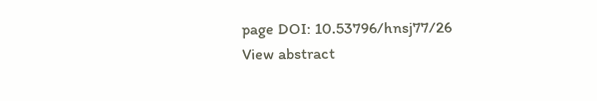page DOI: 10.53796/hnsj77/26
View abstract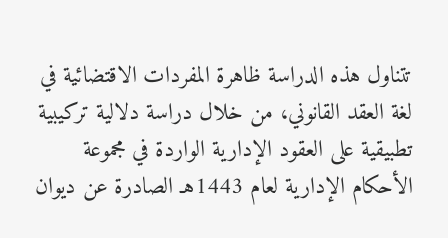تتناول هذه الدراسة ظاهرة المفردات الاقتضائية في لغة العقد القانوني، من خلال دراسة دلالية تركيبية تطبيقية على العقود الإدارية الواردة في مجموعة الأحكام الإدارية لعام 1443هـ الصادرة عن ديوان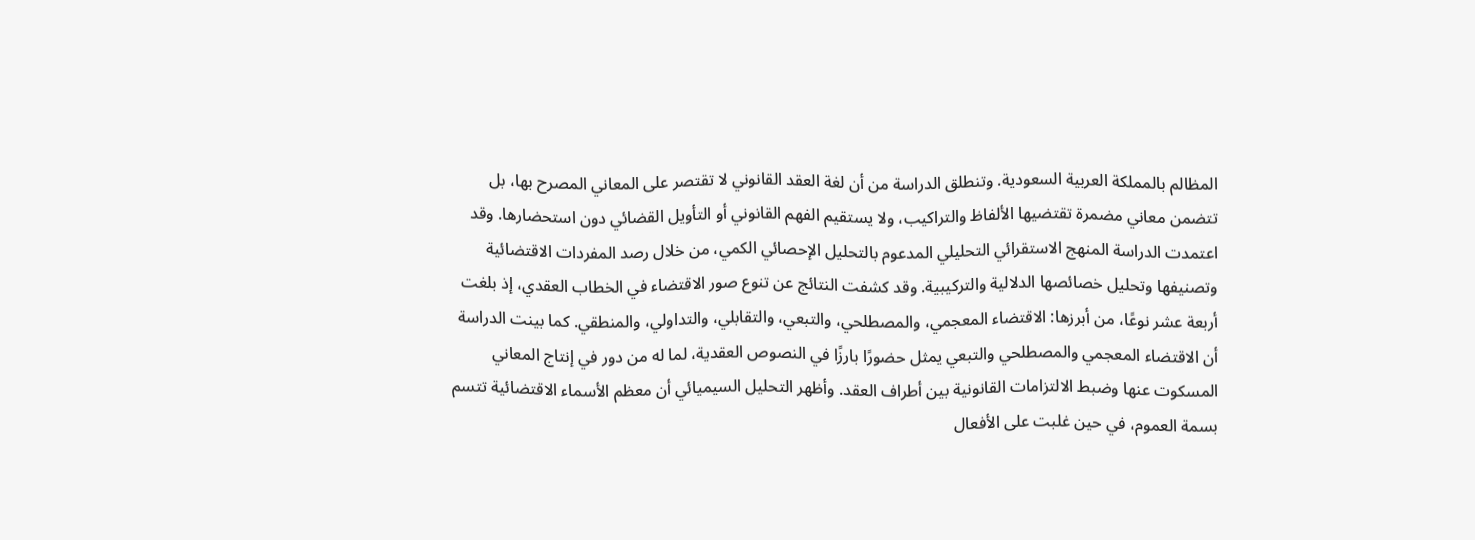المظالم بالمملكة العربية السعودية. وتنطلق الدراسة من أن لغة العقد القانوني لا تقتصر على المعاني المصرح بها، بل تتضمن معاني مضمرة تقتضيها الألفاظ والتراكيب، ولا يستقيم الفهم القانوني أو التأويل القضائي دون استحضارها. وقد اعتمدت الدراسة المنهج الاستقرائي التحليلي المدعوم بالتحليل الإحصائي الكمي، من خلال رصد المفردات الاقتضائية وتصنيفها وتحليل خصائصها الدلالية والتركيبية. وقد كشفت النتائج عن تنوع صور الاقتضاء في الخطاب العقدي، إذ بلغت أربعة عشر نوعًا، من أبرزها: الاقتضاء المعجمي، والمصطلحي، والتبعي، والتقابلي، والتداولي، والمنطقي. كما بينت الدراسة أن الاقتضاء المعجمي والمصطلحي والتبعي يمثل حضورًا بارزًا في النصوص العقدية، لما له من دور في إنتاج المعاني المسكوت عنها وضبط الالتزامات القانونية بين أطراف العقد. وأظهر التحليل السيميائي أن معظم الأسماء الاقتضائية تتسم بسمة العموم، في حين غلبت على الأفعال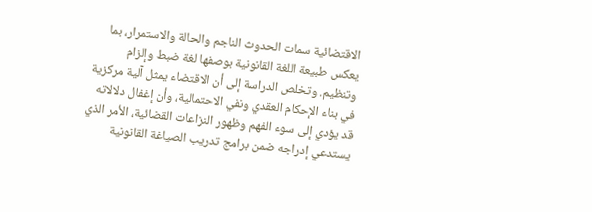الاقتضائية سمات الحدوث الناجم والحالة والاستمرار، بما يعكس طبيعة اللغة القانونية بوصفها لغة ضبط وإلزام وتنظيم. وتخلص الدراسة إلى أن الاقتضاء يمثل آلية مركزية في بناء الإحكام العقدي ونفي الاحتمالية، وأن إغفال دلالاته قد يؤدي إلى سوء الفهم وظهور النزاعات القضائية، الأمر الذي يستدعي إدراجه ضمن برامج تدريب الصياغة القانونية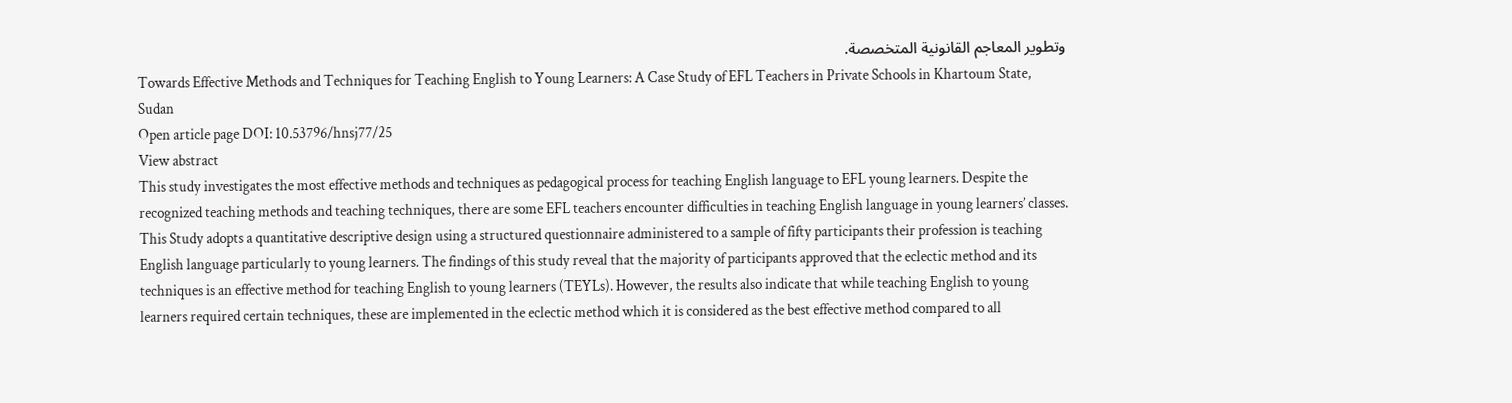وتطوير المعاجم القانونية المتخصصة.
Towards Effective Methods and Techniques for Teaching English to Young Learners: A Case Study of EFL Teachers in Private Schools in Khartoum State, Sudan
Open article page DOI: 10.53796/hnsj77/25
View abstract
This study investigates the most effective methods and techniques as pedagogical process for teaching English language to EFL young learners. Despite the recognized teaching methods and teaching techniques, there are some EFL teachers encounter difficulties in teaching English language in young learners’ classes. This Study adopts a quantitative descriptive design using a structured questionnaire administered to a sample of fifty participants their profession is teaching English language particularly to young learners. The findings of this study reveal that the majority of participants approved that the eclectic method and its techniques is an effective method for teaching English to young learners (TEYLs). However, the results also indicate that while teaching English to young learners required certain techniques, these are implemented in the eclectic method which it is considered as the best effective method compared to all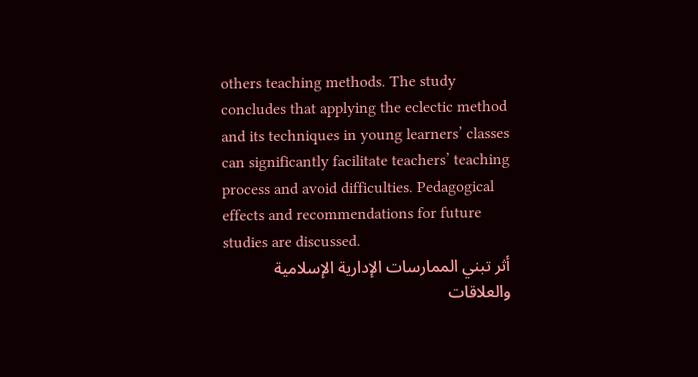others teaching methods. The study concludes that applying the eclectic method and its techniques in young learners’ classes can significantly facilitate teachers’ teaching process and avoid difficulties. Pedagogical effects and recommendations for future studies are discussed.
أثر تبني الممارسات الإدارية الإسلامية والعلاقات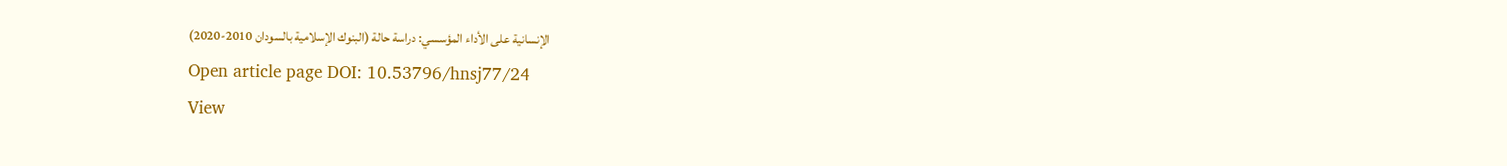الإنسانية على الأداء المؤسسي: دراسة حالة (البنوك الإسلامية بالسودان 2010-2020)
Open article page DOI: 10.53796/hnsj77/24
View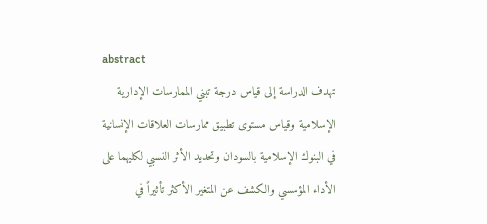abstract
تهدف الدراسة إلى قياس درجة تبني الممارسات الإدارية الإسلامية وقياس مستوى تطبيق ممارسات العلاقات الإنسانية في البنوك الإسلامية بالسودان وتحديد الأثر النسبي لكليهما على الأداء المؤسسي والكشف عن المتغير الأكثر تأثيراً في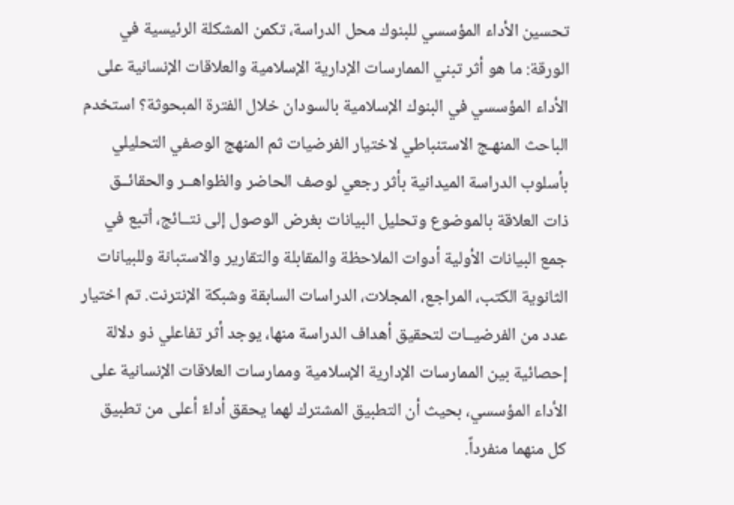تحسين الأداء المؤسسي للبنوك محل الدراسة، تكمن المشكلة الرئيسية في الورقة: ما هو أثر تبني الممارسات الإدارية الإسلامية والعلاقات الإنسانية على الأداء المؤسسي في البنوك الإسلامية بالسودان خلال الفترة المبحوثة؟ استخدم الباحث المنهـج الاستنباطي لاختيار الفرضيات ثم المنهج الوصفي التحليلي بأسلوب الدراسة الميدانية بأثر رجعي لوصف الحاضر والظواهــر والحقائــق ذات العلاقة بالموضوع وتحليل البيانات بغرض الوصول إلى نتــائج، اُتبع في جمع البيانات الأولية أدوات الملاحظة والمقابلة والتقارير والاستبانة وللبيانات الثانوية الكتب، المراجع، المجلات، الدراسات السابقة وشبكة الإنترنت. تم اختيار عدد من الفرضيــات لتحقيق أهداف الدراسة منها، يوجد أثر تفاعلي ذو دلالة إحصائية بين الممارسات الإدارية الإسلامية وممارسات العلاقات الإنسانية على الأداء المؤسسي، بحيث أن التطبيق المشترك لهما يحقق أداءً أعلى من تطبيق كل منهما منفرداً.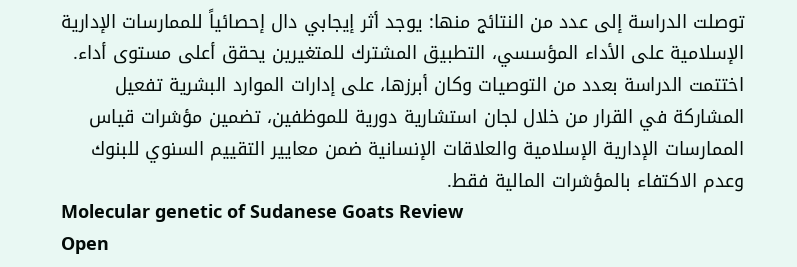توصلت الدراسة إلى عدد من النتائج منها: يوجد أثر إيجابي دال إحصائياً للممارسات الإدارية الإسلامية على الأداء المؤسسي، التطبيق المشترك للمتغيرين يحقق أعلى مستوى أداء. اختتمت الدراسة بعدد من التوصيات وكان أبرزها، على إدارات الموارد البشرية تفعيل المشاركة في القرار من خلال لجان استشارية دورية للموظفين، تضمين مؤشرات قياس الممارسات الإدارية الإسلامية والعلاقات الإنسانية ضمن معايير التقييم السنوي للبنوك وعدم الاكتفاء بالمؤشرات المالية فقط.
Molecular genetic of Sudanese Goats Review
Open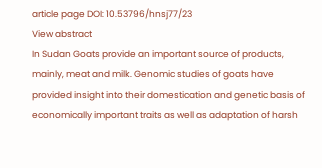article page DOI: 10.53796/hnsj77/23
View abstract
In Sudan Goats provide an important source of products, mainly, meat and milk. Genomic studies of goats have provided insight into their domestication and genetic basis of economically important traits as well as adaptation of harsh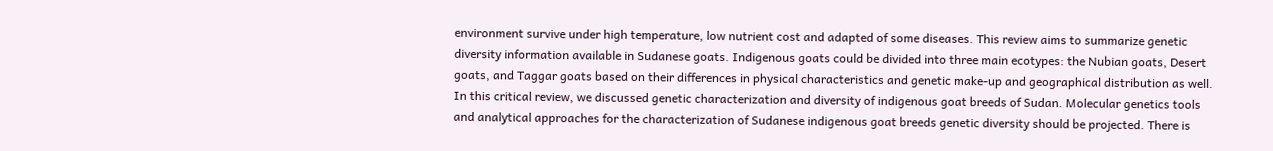environment survive under high temperature, low nutrient cost and adapted of some diseases. This review aims to summarize genetic diversity information available in Sudanese goats. Indigenous goats could be divided into three main ecotypes: the Nubian goats, Desert goats, and Taggar goats based on their differences in physical characteristics and genetic make-up and geographical distribution as well. In this critical review, we discussed genetic characterization and diversity of indigenous goat breeds of Sudan. Molecular genetics tools and analytical approaches for the characterization of Sudanese indigenous goat breeds genetic diversity should be projected. There is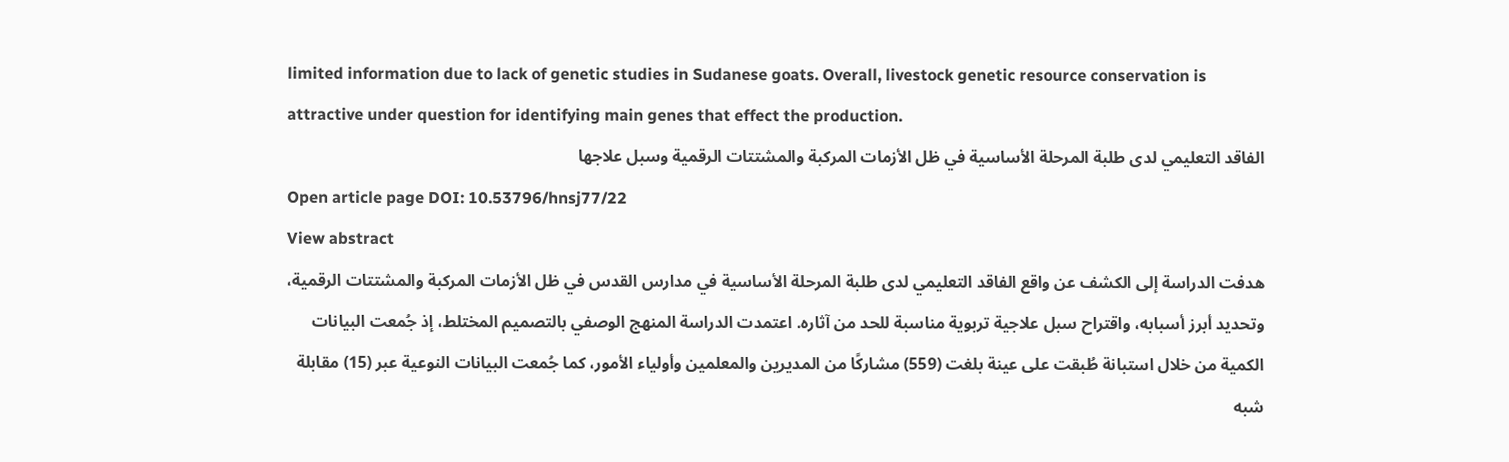limited information due to lack of genetic studies in Sudanese goats. Overall, livestock genetic resource conservation is attractive under question for identifying main genes that effect the production.
الفاقد التعليمي لدى طلبة المرحلة الأساسية في ظل الأزمات المركبة والمشتتات الرقمية وسبل علاجها
Open article page DOI: 10.53796/hnsj77/22
View abstract
هدفت الدراسة إلى الكشف عن واقع الفاقد التعليمي لدى طلبة المرحلة الأساسية في مدارس القدس في ظل الأزمات المركبة والمشتتات الرقمية، وتحديد أبرز أسبابه، واقتراح سبل علاجية تربوية مناسبة للحد من آثاره. اعتمدت الدراسة المنهج الوصفي بالتصميم المختلط، إذ جُمعت البيانات الكمية من خلال استبانة طُبقت على عينة بلغت (559) مشاركًا من المديرين والمعلمين وأولياء الأمور، كما جُمعت البيانات النوعية عبر (15) مقابلة شبه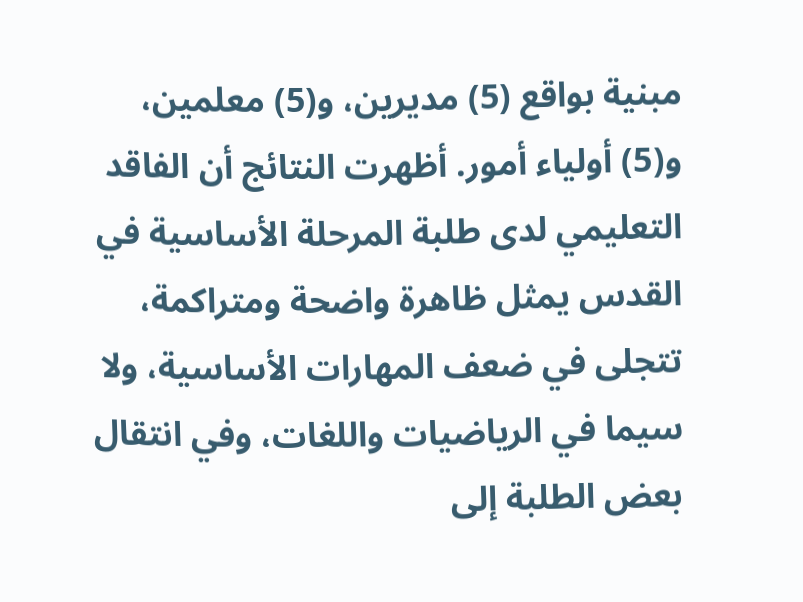مبنية بواقع (5) مديرين، و(5) معلمين، و(5) أولياء أمور. أظهرت النتائج أن الفاقد التعليمي لدى طلبة المرحلة الأساسية في القدس يمثل ظاهرة واضحة ومتراكمة، تتجلى في ضعف المهارات الأساسية، ولا سيما في الرياضيات واللغات، وفي انتقال بعض الطلبة إلى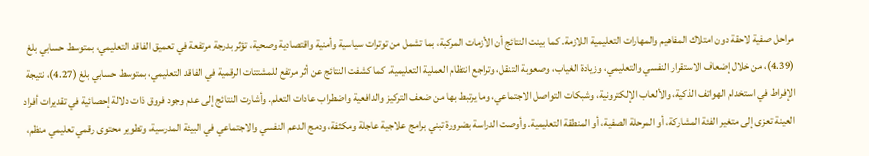مراحل صفية لاحقة دون امتلاك المفاهيم والمهارات التعليمية اللازمة. كما بينت النتائج أن الأزمات المركبة، بما تشمل من توترات سياسية وأمنية واقتصادية وصحية، تؤثر بدرجة مرتفعة في تعميق الفاقد التعليمي، بمتوسط حسابي بلغ (4.39)، من خلال إضعاف الاستقرار النفسي والتعليمي، وزيادة الغياب، وصعوبة التنقل، وتراجع انتظام العملية التعليمية. كما كشفت النتائج عن أثر مرتفع للمشتتات الرقمية في الفاقد التعليمي، بمتوسط حسابي بلغ (4.27)، نتيجة الإفراط في استخدام الهواتف الذكية، والألعاب الإلكترونية، وشبكات التواصل الاجتماعي، وما يرتبط بها من ضعف التركيز والدافعية واضطراب عادات التعلم. وأشارت النتائج إلى عدم وجود فروق ذات دلالة إحصائية في تقديرات أفراد العينة تعزى إلى متغير الفئة المشاركة، أو المرحلة الصفية، أو المنطقة التعليمية. وأوصت الدراسة بضرورة تبني برامج علاجية عاجلة ومكثفة، ودمج الدعم النفسي والاجتماعي في البيئة المدرسية، وتطوير محتوى رقمي تعليمي منظم،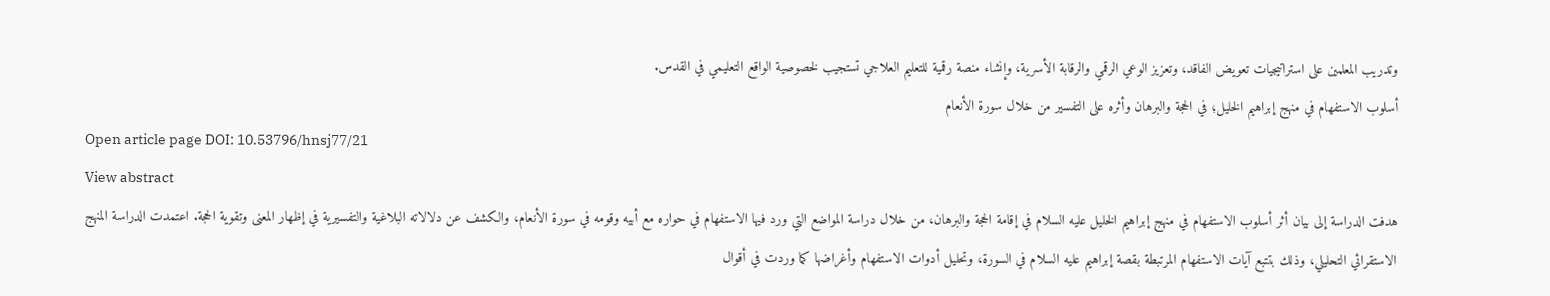وتدريب المعلمين على استراتيجيات تعويض الفاقد، وتعزيز الوعي الرقمي والرقابة الأسرية، وإنشاء منصة رقمية للتعليم العلاجي تستجيب لخصوصية الواقع التعليمي في القدس.
أسلوب الاستفهام في منهج إبراهيم الخليل؛ في الحجة والبرهان وأثره على التفسير من خلال سورة الأنعام
Open article page DOI: 10.53796/hnsj77/21
View abstract
هدفت الدراسة إلى بيان أثر أسلوب الاستفهام في منهج إبراهيم الخليل عليه السلام في إقامة الحجة والبرهان، من خلال دراسة المواضع التي ورد فيها الاستفهام في حواره مع أبيه وقومه في سورة الأنعام، والكشف عن دلالاته البلاغية والتفسيرية في إظهار المعنى وتقوية الحجة. اعتمدت الدراسة المنهج الاستقرائي التحليلي، وذلك بتتبع آيات الاستفهام المرتبطة بقصة إبراهيم عليه السلام في السورة، وتحليل أدوات الاستفهام وأغراضها كما وردت في أقوال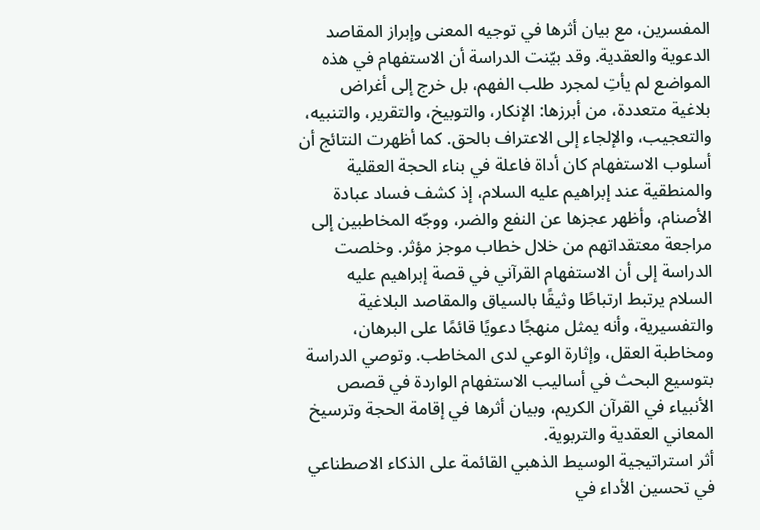المفسرين، مع بيان أثرها في توجيه المعنى وإبراز المقاصد الدعوية والعقدية. وقد بيّنت الدراسة أن الاستفهام في هذه المواضع لم يأتِ لمجرد طلب الفهم، بل خرج إلى أغراض بلاغية متعددة، من أبرزها: الإنكار، والتوبيخ، والتقرير، والتنبيه، والتعجيب، والإلجاء إلى الاعتراف بالحق. كما أظهرت النتائج أن أسلوب الاستفهام كان أداة فاعلة في بناء الحجة العقلية والمنطقية عند إبراهيم عليه السلام، إذ كشف فساد عبادة الأصنام، وأظهر عجزها عن النفع والضر، ووجّه المخاطبين إلى مراجعة معتقداتهم من خلال خطاب موجز مؤثر. وخلصت الدراسة إلى أن الاستفهام القرآني في قصة إبراهيم عليه السلام يرتبط ارتباطًا وثيقًا بالسياق والمقاصد البلاغية والتفسيرية، وأنه يمثل منهجًا دعويًا قائمًا على البرهان، ومخاطبة العقل، وإثارة الوعي لدى المخاطب. وتوصي الدراسة بتوسيع البحث في أساليب الاستفهام الواردة في قصص الأنبياء في القرآن الكريم، وبيان أثرها في إقامة الحجة وترسيخ المعاني العقدية والتربوية.
أثر استراتيجية الوسيط الذهبي القائمة على الذكاء الاصطناعي في تحسين الأداء في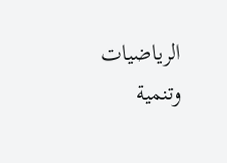الرياضيات وتنمية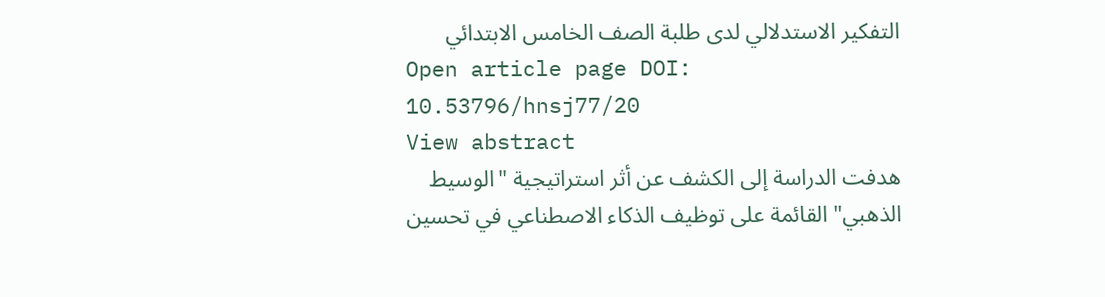التفكير الاستدلالي لدى طلبة الصف الخامس الابتدائي
Open article page DOI: 10.53796/hnsj77/20
View abstract
هدفت الدراسة إلى الكشف عن أثر استراتيجية "الوسيط الذهبي" القائمة على توظيف الذكاء الاصطناعي في تحسين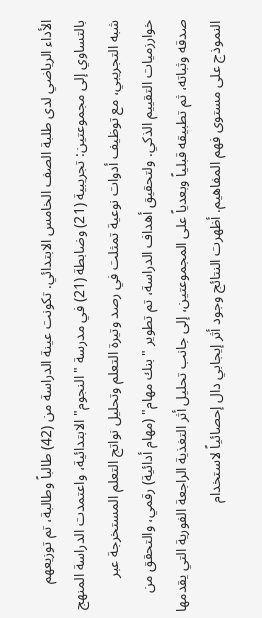الأداء الرياضي لدى طلبة الصف الخامس الابتدائي. تكونت عينة الدراسة من (42) طالباً وطالبة، تم توزيعهم بالتساوي إلى مجموعتين: تجريبية (21) وضابطة (21) في مدرسة "النجوم" الابتدائية، واعتمدت الدراسة المنهج شبه التجريبي، مع توظيف أدوات نوعية تمثلت في رصد وتيرة التعلم وتحليل نواتج التعلم المستخرجة عبر خوارزميات التقييم الذكي. ولتحقيق أهداف الدراسة، تم تطوير "بنك مهام" (مهام أدائية) رقمي، والتحقق من صدقه وثباته، ثم تطبيقه قبلياً وبعدياً على المجموعتين، إلى جانب تحليل أثر التغذية الراجعة الفورية التي يقدمها النموذج على مستوى فهم المفاهيم. أظهرت النتائج وجود أثر إيجابي دال إحصائياً لاستخدام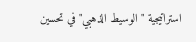استراتيجية "الوسيط الذهبي" في تحسين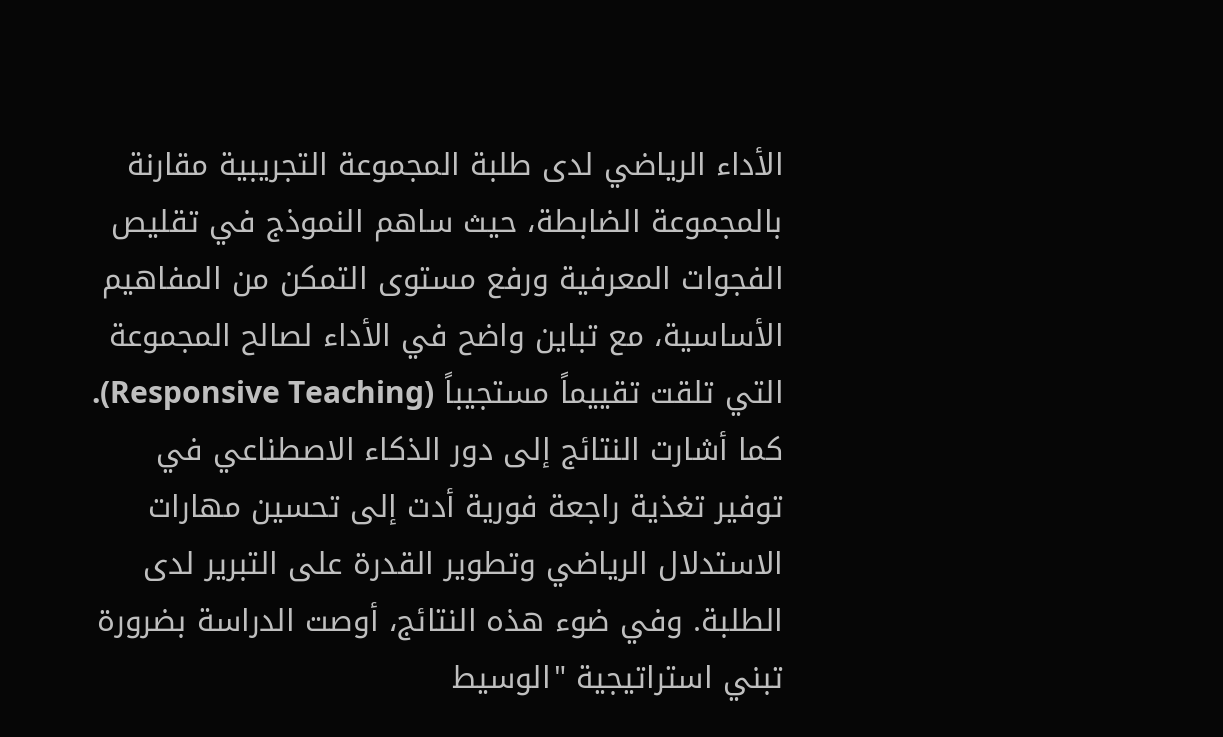الأداء الرياضي لدى طلبة المجموعة التجريبية مقارنة بالمجموعة الضابطة، حيث ساهم النموذج في تقليص الفجوات المعرفية ورفع مستوى التمكن من المفاهيم الأساسية، مع تباين واضح في الأداء لصالح المجموعة التي تلقت تقييماً مستجيباً (Responsive Teaching). كما أشارت النتائج إلى دور الذكاء الاصطناعي في توفير تغذية راجعة فورية أدت إلى تحسين مهارات الاستدلال الرياضي وتطوير القدرة على التبرير لدى الطلبة. وفي ضوء هذه النتائج، أوصت الدراسة بضرورة تبني استراتيجية "الوسيط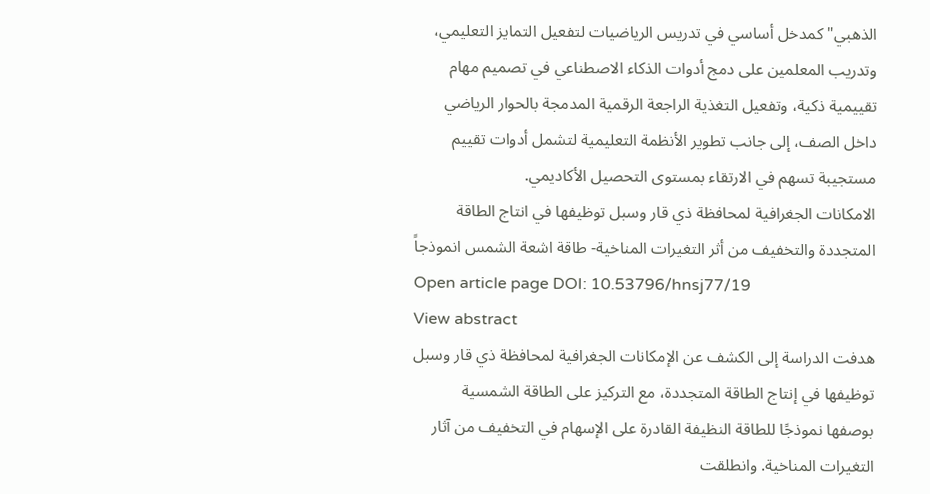الذهبي" كمدخل أساسي في تدريس الرياضيات لتفعيل التمايز التعليمي، وتدريب المعلمين على دمج أدوات الذكاء الاصطناعي في تصميم مهام تقييمية ذكية، وتفعيل التغذية الراجعة الرقمية المدمجة بالحوار الرياضي داخل الصف، إلى جانب تطوير الأنظمة التعليمية لتشمل أدوات تقييم مستجيبة تسهم في الارتقاء بمستوى التحصيل الأكاديمي.
الامكانات الجغرافية لمحافظة ذي قار وسبل توظيفها في انتاج الطاقة المتجددة والتخفيف من أثر التغيرات المناخية- طاقة اشعة الشمس انموذجاً
Open article page DOI: 10.53796/hnsj77/19
View abstract
هدفت الدراسة إلى الكشف عن الإمكانات الجغرافية لمحافظة ذي قار وسبل توظيفها في إنتاج الطاقة المتجددة، مع التركيز على الطاقة الشمسية بوصفها نموذجًا للطاقة النظيفة القادرة على الإسهام في التخفيف من آثار التغيرات المناخية. وانطلقت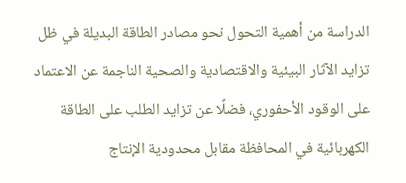الدراسة من أهمية التحول نحو مصادر الطاقة البديلة في ظل تزايد الآثار البيئية والاقتصادية والصحية الناجمة عن الاعتماد على الوقود الأحفوري، فضلًا عن تزايد الطلب على الطاقة الكهربائية في المحافظة مقابل محدودية الإنتاج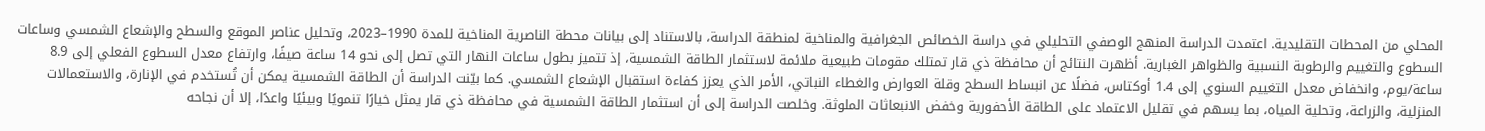المحلي من المحطات التقليدية. اعتمدت الدراسة المنهج الوصفي التحليلي في دراسة الخصائص الجغرافية والمناخية لمنطقة الدراسة، بالاستناد إلى بيانات محطة الناصرية المناخية للمدة 1990–2023، وتحليل عناصر الموقع والسطح والإشعاع الشمسي وساعات السطوع والتغييم والرطوبة النسبية والظواهر الغبارية. أظهرت النتائج أن محافظة ذي قار تمتلك مقومات طبيعية ملائمة لاستثمار الطاقة الشمسية، إذ تتميز بطول ساعات النهار التي تصل إلى نحو 14 ساعة صيفًا، وارتفاع معدل السطوع الفعلي إلى 8.9 ساعة/يوم، وانخفاض معدل التغييم السنوي إلى 1.4 أوكتاس، فضلًا عن انبساط السطح وقلة العوارض والغطاء النباتي، الأمر الذي يعزز كفاءة استقبال الإشعاع الشمسي. كما بيّنت الدراسة أن الطاقة الشمسية يمكن أن تُستخدم في الإنارة، والاستعمالات المنزلية، والزراعة، وتحلية المياه، بما يسهم في تقليل الاعتماد على الطاقة الأحفورية وخفض الانبعاثات الملوثة. وخلصت الدراسة إلى أن استثمار الطاقة الشمسية في محافظة ذي قار يمثل خيارًا تنمويًا وبيئيًا واعدًا، إلا أن نجاحه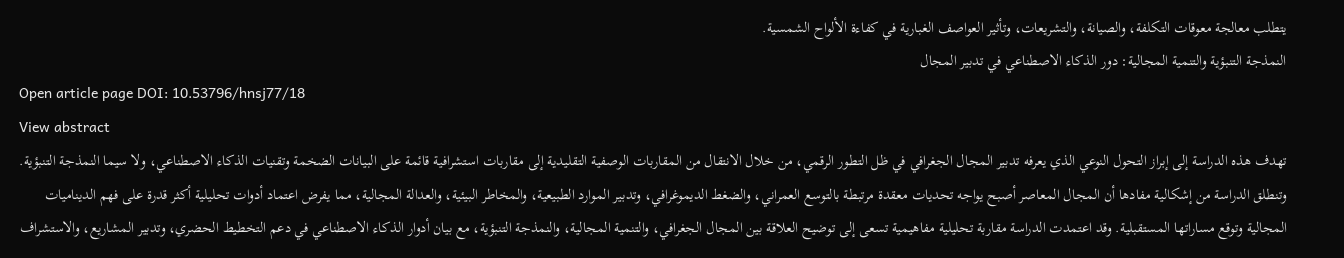يتطلب معالجة معوقات التكلفة، والصيانة، والتشريعات، وتأثير العواصف الغبارية في كفاءة الألواح الشمسية.
النمذجة التنبؤية والتنمية المجالية: دور الذكاء الاصطناعي في تدبير المجال
Open article page DOI: 10.53796/hnsj77/18
View abstract
تهدف هذه الدراسة إلى إبراز التحول النوعي الذي يعرفه تدبير المجال الجغرافي في ظل التطور الرقمي، من خلال الانتقال من المقاربات الوصفية التقليدية إلى مقاربات استشرافية قائمة على البيانات الضخمة وتقنيات الذكاء الاصطناعي، ولا سيما النمذجة التنبؤية. وتنطلق الدراسة من إشكالية مفادها أن المجال المعاصر أصبح يواجه تحديات معقدة مرتبطة بالتوسع العمراني، والضغط الديموغرافي، وتدبير الموارد الطبيعية، والمخاطر البيئية، والعدالة المجالية، مما يفرض اعتماد أدوات تحليلية أكثر قدرة على فهم الديناميات المجالية وتوقع مساراتها المستقبلية. وقد اعتمدت الدراسة مقاربة تحليلية مفاهيمية تسعى إلى توضيح العلاقة بين المجال الجغرافي، والتنمية المجالية، والنمذجة التنبؤية، مع بيان أدوار الذكاء الاصطناعي في دعم التخطيط الحضري، وتدبير المشاريع، والاستشراف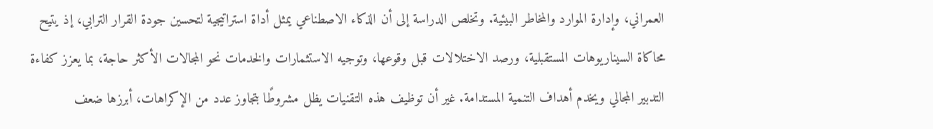العمراني، وإدارة الموارد والمخاطر البيئية. وتخلص الدراسة إلى أن الذكاء الاصطناعي يمثل أداة استراتيجية لتحسين جودة القرار الترابي، إذ يتيح محاكاة السيناريوهات المستقبلية، ورصد الاختلالات قبل وقوعها، وتوجيه الاستثمارات والخدمات نحو المجالات الأكثر حاجة، بما يعزز كفاءة التدبير المجالي ويخدم أهداف التنمية المستدامة. غير أن توظيف هذه التقنيات يظل مشروطًا بتجاوز عدد من الإكراهات، أبرزها ضعف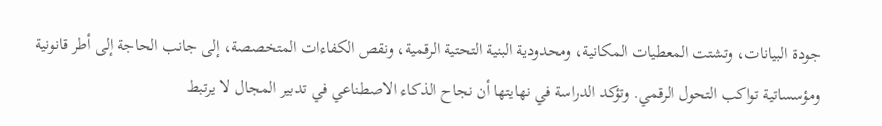جودة البيانات، وتشتت المعطيات المكانية، ومحدودية البنية التحتية الرقمية، ونقص الكفاءات المتخصصة، إلى جانب الحاجة إلى أطر قانونية ومؤسساتية تواكب التحول الرقمي. وتؤكد الدراسة في نهايتها أن نجاح الذكاء الاصطناعي في تدبير المجال لا يرتبط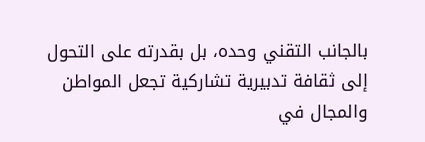بالجانب التقني وحده، بل بقدرته على التحول إلى ثقافة تدبيرية تشاركية تجعل المواطن والمجال في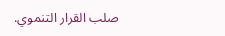صلب القرار التنموي.